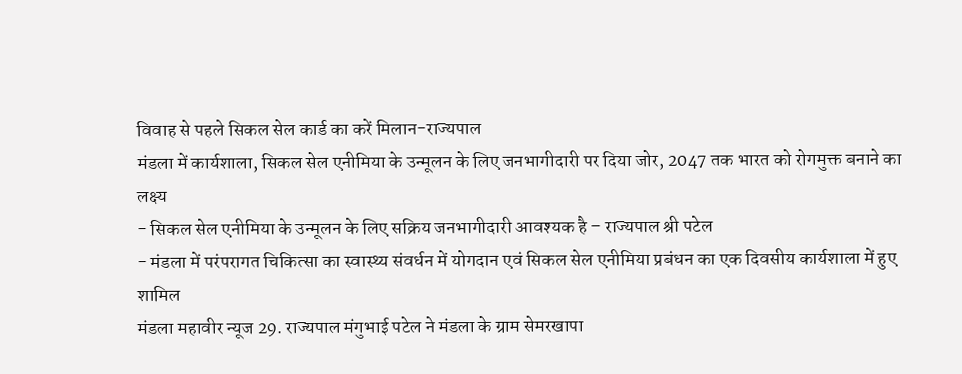विवाह से पहले सिकल सेल कार्ड का करें मिलान-राज्यपाल
मंडला में कार्यशाला, सिकल सेल एनीमिया के उन्मूलन के लिए जनभागीदारी पर दिया जोर, 2047 तक भारत को रोगमुक्त बनाने का लक्ष्य
- सिकल सेल एनीमिया के उन्मूलन के लिए सक्रिय जनभागीदारी आवश्यक है – राज्यपाल श्री पटेल
- मंडला में परंपरागत चिकित्सा का स्वास्थ्य संवर्धन में योगदान एवं सिकल सेल एनीमिया प्रबंधन का एक दिवसीय कार्यशाला में हुए शामिल
मंडला महावीर न्यूज 29. राज्यपाल मंगुभाई पटेल ने मंडला के ग्राम सेमरखापा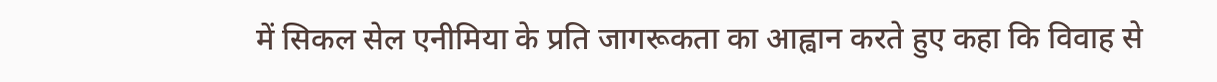में सिकल सेल एनीमिया के प्रति जागरूकता का आह्वान करते हुए कहा कि विवाह से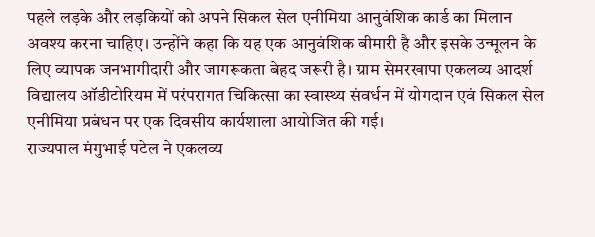पहले लड़के और लड़कियों को अपने सिकल सेल एनीमिया आनुवंशिक कार्ड का मिलान अवश्य करना चाहिए। उन्होंने कहा कि यह एक आनुवंशिक बीमारी है और इसके उन्मूलन के लिए व्यापक जनभागीदारी और जागरूकता बेहद जरूरी है। ग्राम सेमरखापा एकलव्य आदर्श विद्यालय ऑडीटोरियम में परंपरागत चिकित्सा का स्वास्थ्य संवर्धन में योगदान एवं सिकल सेल एनीमिया प्रबंधन पर एक दिवसीय कार्यशाला आयोजित की गई।
राज्यपाल मंगुभाई पटेल ने एकलव्य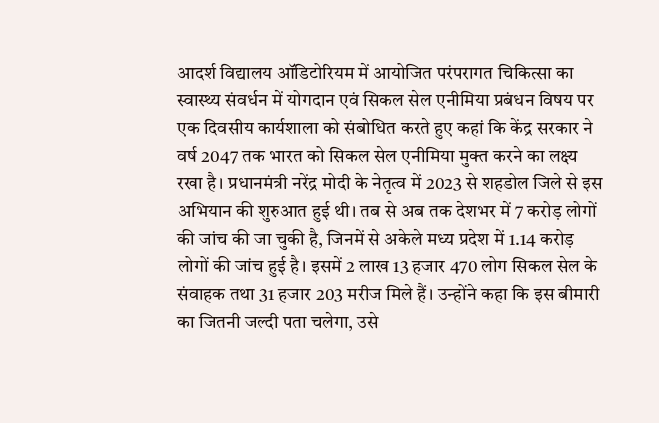आदर्श विद्यालय ऑडिटोरियम में आयोजित परंपरागत चिकित्सा का स्वास्थ्य संवर्धन में योगदान एवं सिकल सेल एनीमिया प्रबंधन विषय पर एक दिवसीय कार्यशाला को संबोधित करते हुए कहां कि केंद्र सरकार ने वर्ष 2047 तक भारत को सिकल सेल एनीमिया मुक्त करने का लक्ष्य रखा है। प्रधानमंत्री नरेंद्र मोदी के नेतृत्व में 2023 से शहडोल जिले से इस अभियान की शुरुआत हुई थी। तब से अब तक देशभर में 7 करोड़ लोगों की जांच की जा चुकी है, जिनमें से अकेले मध्य प्रदेश में 1.14 करोड़ लोगों की जांच हुई है। इसमें 2 लाख 13 हजार 470 लोग सिकल सेल के संवाहक तथा 31 हजार 203 मरीज मिले हैं। उन्होंने कहा कि इस बीमारी का जितनी जल्दी पता चलेगा, उसे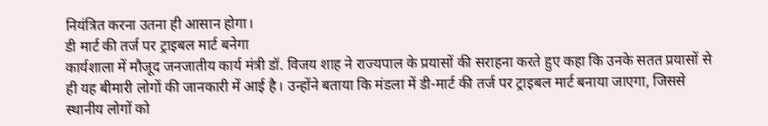नियंत्रित करना उतना ही आसान होगा।
डी मार्ट की तर्ज पर ट्राइबल मार्ट बनेगा
कार्यशाला में मौजूद जनजातीय कार्य मंत्री डॉ. विजय शाह ने राज्यपाल के प्रयासों की सराहना करते हुए कहा कि उनके सतत प्रयासों से ही यह बीमारी लोगों की जानकारी में आई है। उन्होंने बताया कि मंडला में डी-मार्ट की तर्ज पर ट्राइबल मार्ट बनाया जाएगा, जिससे स्थानीय लोगों को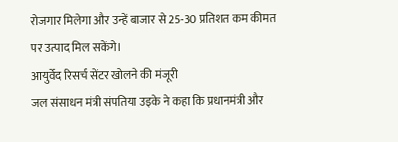रोजगार मिलेगा और उन्हें बाजार से 25-30 प्रतिशत कम कीमत पर उत्पाद मिल सकेंगे।
आयुर्वेद रिसर्च सेंटर खोलने की मंजूरी
जल संसाधन मंत्री संपतिया उइके ने कहा कि प्रधानमंत्री और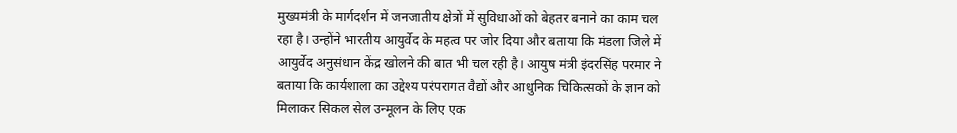मुख्यमंत्री के मार्गदर्शन में जनजातीय क्षेत्रों में सुविधाओं को बेहतर बनाने का काम चल रहा है। उन्होंने भारतीय आयुर्वेद के महत्व पर जोर दिया और बताया कि मंडला जिले में आयुर्वेद अनुसंधान केंद्र खोलने की बात भी चल रही है। आयुष मंत्री इंदरसिंह परमार ने बताया कि कार्यशाला का उद्देश्य परंपरागत वैद्यों और आधुनिक चिकित्सकों के ज्ञान को मिलाकर सिकल सेल उन्मूलन के लिए एक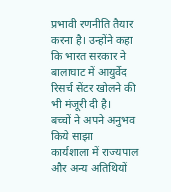प्रभावी रणनीति तैयार करना है। उन्होंने कहा कि भारत सरकार ने बालाघाट में आयुर्वेद रिसर्च सेंटर खोलने की भी मंजूरी दी है।
बच्चों ने अपने अनुभव किये साझा
कार्यशाला में राज्यपाल और अन्य अतिथियों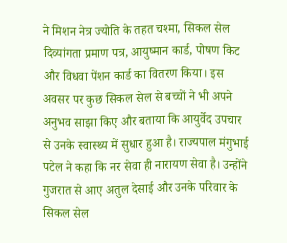ने मिशन नेत्र ज्योति के तहत चश्मा, सिकल सेल दिव्यांगता प्रमाण पत्र, आयुष्मान कार्ड, पोषण किट और विधवा पेंशन कार्ड का वितरण किया। इस अवसर पर कुछ सिकल सेल से बच्चों ने भी अपने अनुभव साझा किए और बताया कि आयुर्वेद उपचार से उनके स्वास्थ्य में सुधार हुआ है। राज्यपाल मंगुभाई पटेल ने कहा कि नर सेवा ही नारायण सेवा है। उन्होंने गुजरात से आए अतुल देसाई और उनके परिवार के सिकल सेल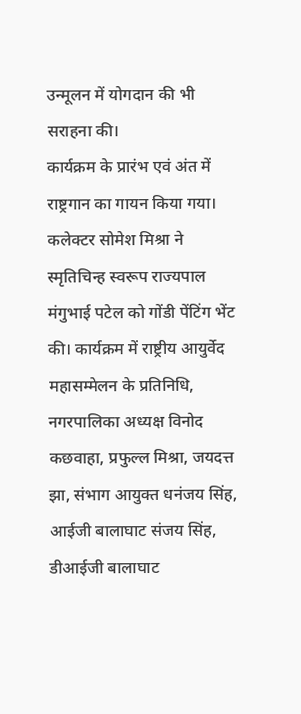उन्मूलन में योगदान की भी सराहना की।
कार्यक्रम के प्रारंभ एवं अंत में राष्ट्रगान का गायन किया गया। कलेक्टर सोमेश मिश्रा ने स्मृतिचिन्ह स्वरूप राज्यपाल मंगुभाई पटेल को गोंडी पेंटिंग भेंट की। कार्यक्रम में राष्ट्रीय आयुर्वेद महासम्मेलन के प्रतिनिधि, नगरपालिका अध्यक्ष विनोद कछवाहा, प्रफुल्ल मिश्रा, जयदत्त झा, संभाग आयुक्त धनंजय सिंह, आईजी बालाघाट संजय सिंह, डीआईजी बालाघाट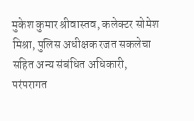मुकेश कुमार श्रीवास्तव, कलेक्टर सोमेश मिश्रा, पुलिस अधीक्षक रजत सकलेचा सहित अन्य संबंधित अधिकारी, परंपरागत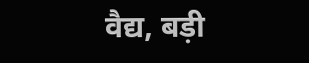वैद्य, बड़ी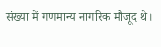संख्या में गणमान्य नागरिक मौजूद थे।